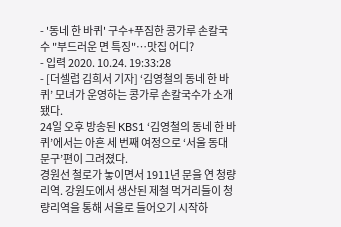- '동네 한 바퀴' 구수+푸짐한 콩가루 손칼국수 "부드러운 면 특징"…맛집 어디?
- 입력 2020. 10.24. 19:33:28
- [더셀럽 김희서 기자] ‘김영철의 동네 한 바퀴’ 모녀가 운영하는 콩가루 손칼국수가 소개됐다.
24일 오후 방송된 KBS1 ‘김영철의 동네 한 바퀴’에서는 아흔 세 번째 여정으로 ‘서울 동대문구’편이 그려졌다.
경원선 철로가 놓이면서 1911년 문을 연 청량리역. 강원도에서 생산된 제철 먹거리들이 청량리역을 통해 서울로 들어오기 시작하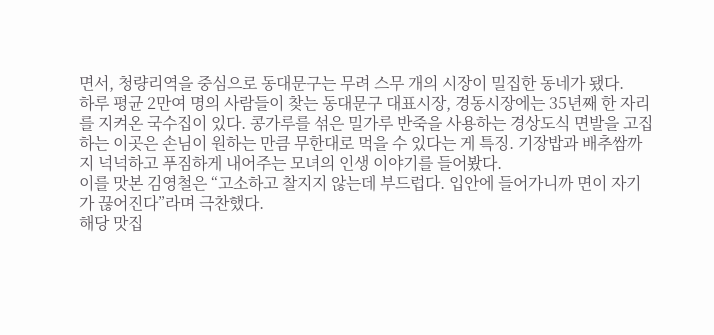면서, 청량리역을 중심으로 동대문구는 무려 스무 개의 시장이 밀집한 동네가 됐다.
하루 평균 2만여 명의 사람들이 찾는 동대문구 대표시장, 경동시장에는 35년째 한 자리를 지켜온 국수집이 있다. 콩가루를 섞은 밀가루 반죽을 사용하는 경상도식 면발을 고집하는 이곳은 손님이 원하는 만큼 무한대로 먹을 수 있다는 게 특징. 기장밥과 배추쌈까지 넉넉하고 푸짐하게 내어주는 모녀의 인생 이야기를 들어봤다.
이를 맛본 김영철은 “고소하고 찰지지 않는데 부드럽다. 입안에 들어가니까 면이 자기가 끊어진다”라며 극찬했다.
해당 맛집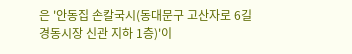은 '안동집 손칼국시(동대문구 고산자로 6길 경동시장 신관 지하 1층)'이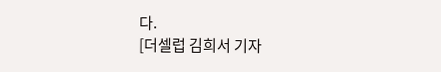다.
[더셀럽 김희서 기자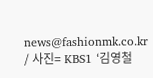news@fashionmk.co.kr / 사진= KBS1 ‘김영철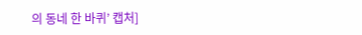의 동네 한 바퀴’ 캡처]